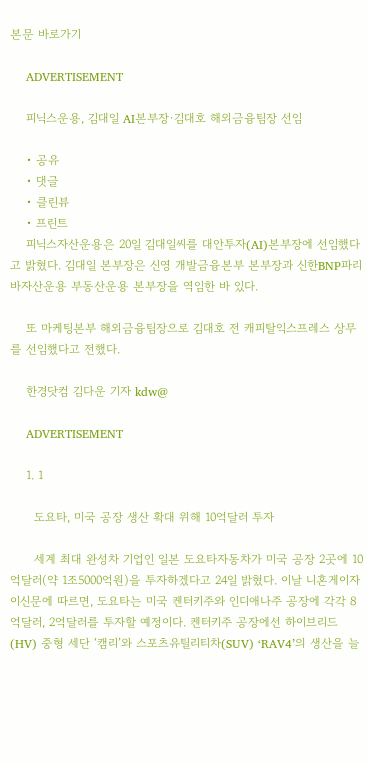본문 바로가기

    ADVERTISEMENT

    피닉스운용, 김대일 AI본부장·김대호 해외금융팀장 선임

    • 공유
    • 댓글
    • 클린뷰
    • 프린트
    피닉스자산운용은 20일 김대일씨를 대안투자(AI)본부장에 선임했다고 밝혔다. 김대일 본부장은 신영 개발금융본부 본부장과 신한BNP파리바자산운용 부동산운용 본부장을 역임한 바 있다.

    또 마케팅본부 해외금융팀장으로 김대호 전 캐피탈익스프레스 상무를 선임했다고 전했다.

    한경닷컴 김다운 기자 kdw@

    ADVERTISEMENT

    1. 1

      도요타, 미국 공장 생산 확대 위해 10억달러 투자

      세계 최대 완성차 기업인 일본 도요타자동차가 미국 공장 2곳에 10억달러(약 1조5000억원)을 투자하겠다고 24일 밝혔다. 이날 니혼게이자이신문에 따르면, 도요타는 미국 켄터키주와 인디애나주 공장에 각각 8억달러, 2억달러를 투자할 예정이다. 켄터키주 공장에선 하이브리드(HV) 중형 세단 ‘캠리’와 스포츠유틸리티차(SUV) ‘RAV4’의 생산을 늘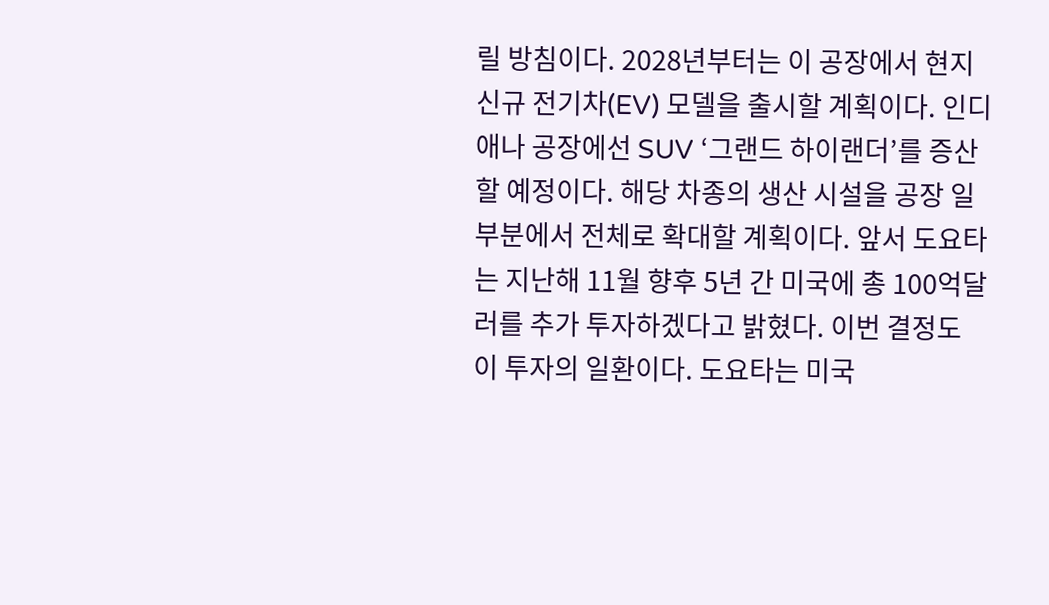릴 방침이다. 2028년부터는 이 공장에서 현지 신규 전기차(EV) 모델을 출시할 계획이다. 인디애나 공장에선 SUV ‘그랜드 하이랜더’를 증산할 예정이다. 해당 차종의 생산 시설을 공장 일부분에서 전체로 확대할 계획이다. 앞서 도요타는 지난해 11월 향후 5년 간 미국에 총 100억달러를 추가 투자하겠다고 밝혔다. 이번 결정도 이 투자의 일환이다. 도요타는 미국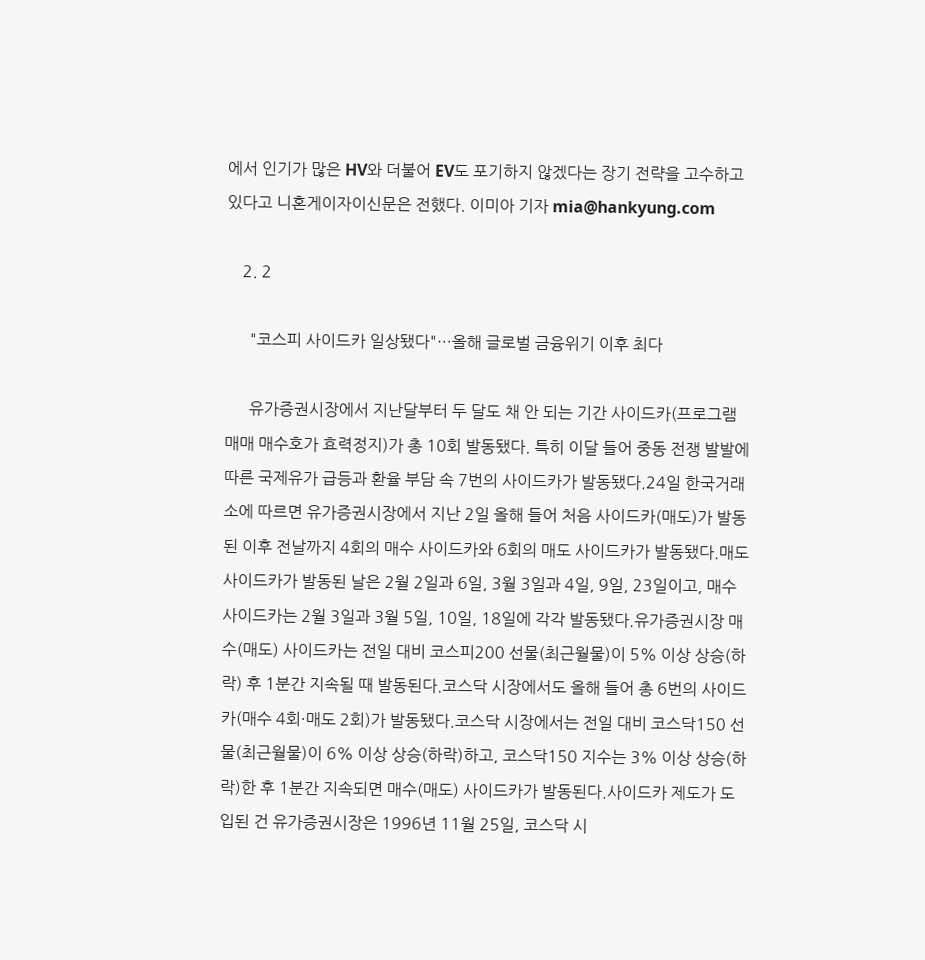에서 인기가 많은 HV와 더불어 EV도 포기하지 않겠다는 장기 전략을 고수하고 있다고 니혼게이자이신문은 전했다. 이미아 기자 mia@hankyung.com

    2. 2

      "코스피 사이드카 일상됐다"…올해 글로벌 금융위기 이후 최다

      유가증권시장에서 지난달부터 두 달도 채 안 되는 기간 사이드카(프로그램매매 매수호가 효력정지)가 총 10회 발동됐다. 특히 이달 들어 중동 전쟁 발발에 따른 국제유가 급등과 환율 부담 속 7번의 사이드카가 발동됐다.24일 한국거래소에 따르면 유가증권시장에서 지난 2일 올해 들어 처음 사이드카(매도)가 발동된 이후 전날까지 4회의 매수 사이드카와 6회의 매도 사이드카가 발동됐다.매도 사이드카가 발동된 날은 2월 2일과 6일, 3월 3일과 4일, 9일, 23일이고, 매수 사이드카는 2월 3일과 3월 5일, 10일, 18일에 각각 발동됐다.유가증권시장 매수(매도) 사이드카는 전일 대비 코스피200 선물(최근월물)이 5% 이상 상승(하락) 후 1분간 지속될 때 발동된다.코스닥 시장에서도 올해 들어 총 6번의 사이드카(매수 4회·매도 2회)가 발동됐다.코스닥 시장에서는 전일 대비 코스닥150 선물(최근월물)이 6% 이상 상승(하락)하고, 코스닥150 지수는 3% 이상 상승(하락)한 후 1분간 지속되면 매수(매도) 사이드카가 발동된다.사이드카 제도가 도입된 건 유가증권시장은 1996년 11월 25일, 코스닥 시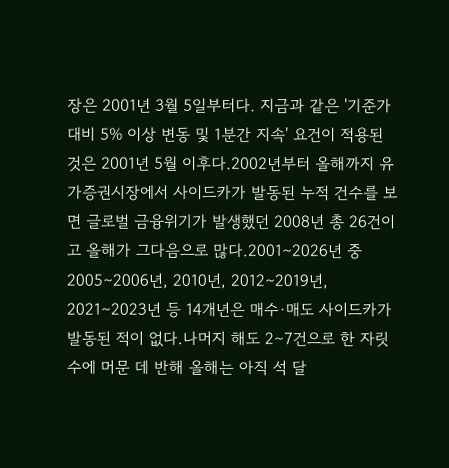장은 2001년 3월 5일부터다. 지금과 같은 '기준가 대비 5% 이상 변동 및 1분간 지속' 요건이 적용된 것은 2001년 5월 이후다.2002년부터 올해까지 유가증권시장에서 사이드카가 발동된 누적 건수를 보면 글로벌 금융위기가 발생했던 2008년 총 26건이고 올해가 그다음으로 많다.2001∼2026년 중 2005∼2006년, 2010년, 2012∼2019년, 2021∼2023년 등 14개년은 매수·매도 사이드카가 발동된 적이 없다.나머지 해도 2∼7건으로 한 자릿수에 머문 데 반해 올해는 아직 석 달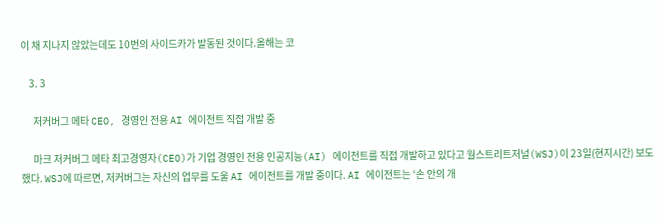이 채 지나지 않았는데도 10번의 사이드카가 발동된 것이다.올해는 코

    3. 3

      저커버그 메타 CEO, 경영인 전용 AI 에이전트 직접 개발 중

      마크 저커버그 메타 최고경영자(CEO)가 기업 경영인 전용 인공지능(AI) 에이전트를 직접 개발하고 있다고 월스트리트저널(WSJ)이 23일(현지시간) 보도했다. WSJ에 따르면, 저커버그는 자신의 업무를 도울 AI 에이전트를 개발 중이다. AI 에이전트는 ‘손 안의 개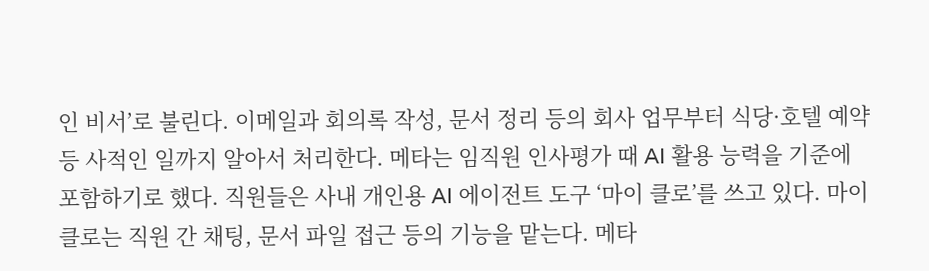인 비서’로 불린다. 이메일과 회의록 작성, 문서 정리 등의 회사 업무부터 식당·호텔 예약 등 사적인 일까지 알아서 처리한다. 메타는 임직원 인사평가 때 AI 활용 능력을 기준에 포함하기로 했다. 직원들은 사내 개인용 AI 에이전트 도구 ‘마이 클로’를 쓰고 있다. 마이 클로는 직원 간 채팅, 문서 파일 접근 등의 기능을 맡는다. 메타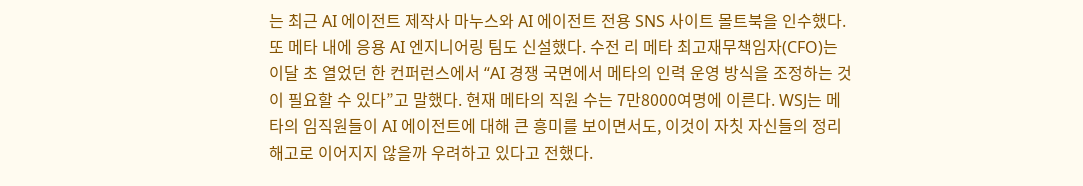는 최근 AI 에이전트 제작사 마누스와 AI 에이전트 전용 SNS 사이트 몰트북을 인수했다. 또 메타 내에 응용 AI 엔지니어링 팀도 신설했다. 수전 리 메타 최고재무책임자(CFO)는 이달 초 열었던 한 컨퍼런스에서 “AI 경쟁 국면에서 메타의 인력 운영 방식을 조정하는 것이 필요할 수 있다”고 말했다. 현재 메타의 직원 수는 7만8000여명에 이른다. WSJ는 메타의 임직원들이 AI 에이전트에 대해 큰 흥미를 보이면서도, 이것이 자칫 자신들의 정리해고로 이어지지 않을까 우려하고 있다고 전했다.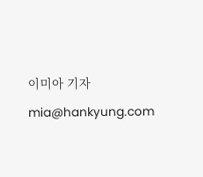이미아 기자 mia@hankyung.com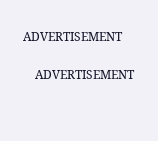ADVERTISEMENT

    ADVERTISEMENT